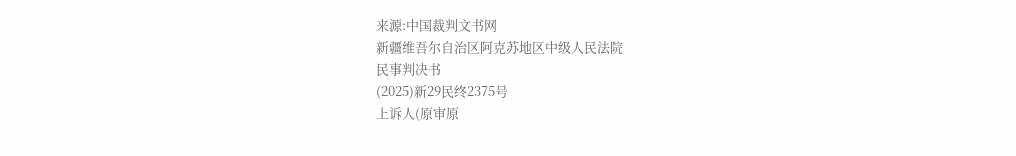来源:中国裁判文书网
新疆维吾尔自治区阿克苏地区中级人民法院
民事判决书
(2025)新29民终2375号
上诉人(原审原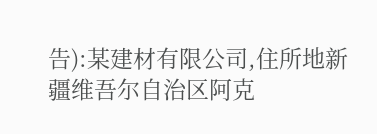告):某建材有限公司,住所地新疆维吾尔自治区阿克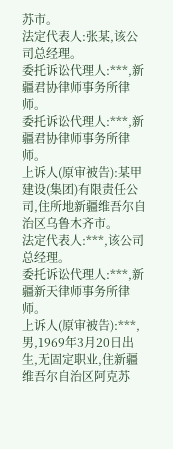苏市。
法定代表人:张某,该公司总经理。
委托诉讼代理人:***,新疆君协律师事务所律师。
委托诉讼代理人:***,新疆君协律师事务所律师。
上诉人(原审被告):某甲建设(集团)有限责任公司,住所地新疆维吾尔自治区乌鲁木齐市。
法定代表人:***,该公司总经理。
委托诉讼代理人:***,新疆新天律师事务所律师。
上诉人(原审被告):***,男,1969年3月20日出生,无固定职业,住新疆维吾尔自治区阿克苏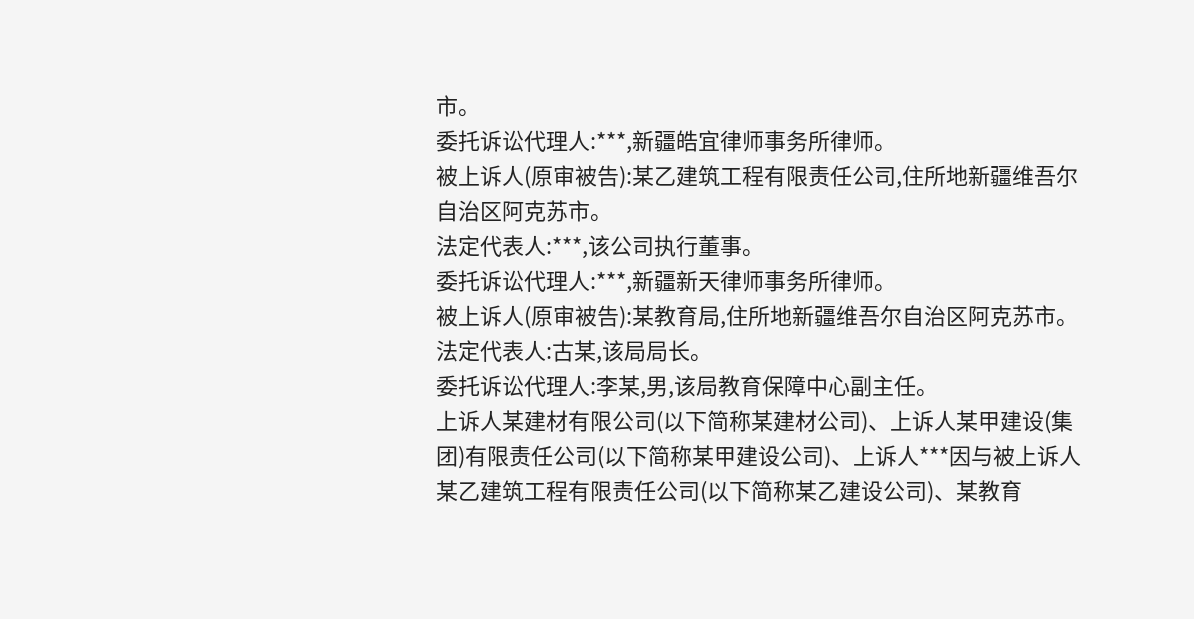市。
委托诉讼代理人:***,新疆皓宜律师事务所律师。
被上诉人(原审被告):某乙建筑工程有限责任公司,住所地新疆维吾尔自治区阿克苏市。
法定代表人:***,该公司执行董事。
委托诉讼代理人:***,新疆新天律师事务所律师。
被上诉人(原审被告):某教育局,住所地新疆维吾尔自治区阿克苏市。
法定代表人:古某,该局局长。
委托诉讼代理人:李某,男,该局教育保障中心副主任。
上诉人某建材有限公司(以下简称某建材公司)、上诉人某甲建设(集团)有限责任公司(以下简称某甲建设公司)、上诉人***因与被上诉人某乙建筑工程有限责任公司(以下简称某乙建设公司)、某教育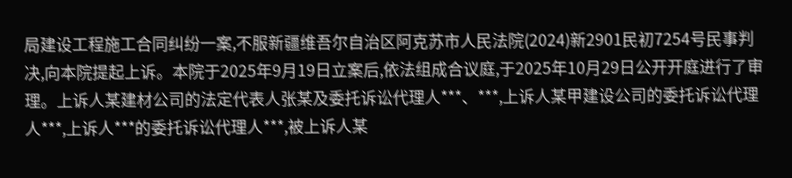局建设工程施工合同纠纷一案,不服新疆维吾尔自治区阿克苏市人民法院(2024)新2901民初7254号民事判决,向本院提起上诉。本院于2025年9月19日立案后,依法组成合议庭,于2025年10月29日公开开庭进行了审理。上诉人某建材公司的法定代表人张某及委托诉讼代理人***、***,上诉人某甲建设公司的委托诉讼代理人***,上诉人***的委托诉讼代理人***,被上诉人某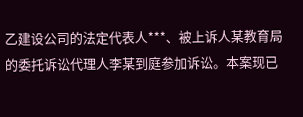乙建设公司的法定代表人***、被上诉人某教育局的委托诉讼代理人李某到庭参加诉讼。本案现已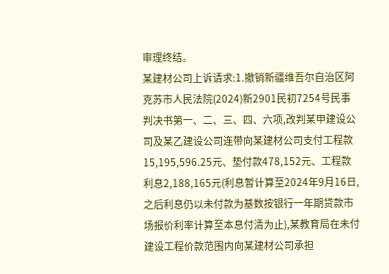审理终结。
某建材公司上诉请求:1.撤销新疆维吾尔自治区阿克苏市人民法院(2024)新2901民初7254号民事判决书第一、二、三、四、六项,改判某甲建设公司及某乙建设公司连带向某建材公司支付工程款15,195,596.25元、垫付款478,152元、工程款利息2,188,165元(利息暂计算至2024年9月16日,之后利息仍以未付款为基数按银行一年期贷款市场报价利率计算至本息付清为止),某教育局在未付建设工程价款范围内向某建材公司承担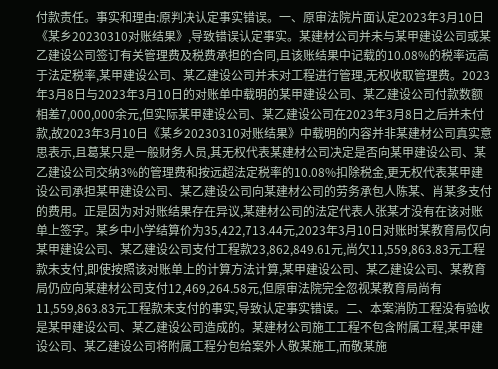付款责任。事实和理由:原判决认定事实错误。一、原审法院片面认定2023年3月10日《某乡20230310对账结果》,导致错误认定事实。某建材公司并未与某甲建设公司或某乙建设公司签订有关管理费及税费承担的合同,且该账结果中记载的10.08%的税率远高于法定税率,某甲建设公司、某乙建设公司并未对工程进行管理,无权收取管理费。2023年3月8日与2023年3月10日的对账单中载明的某甲建设公司、某乙建设公司付款数额相差7,000,000余元,但实际某甲建设公司、某乙建设公司在2023年3月8日之后并未付款,故2023年3月10日《某乡20230310对账结果》中载明的内容并非某建材公司真实意思表示,且葛某只是一般财务人员,其无权代表某建材公司决定是否向某甲建设公司、某乙建设公司交纳3%的管理费和按远超法定税率的10.08%扣除税金,更无权代表某甲建设公司承担某甲建设公司、某乙建设公司向某建材公司的劳务承包人陈某、肖某多支付的费用。正是因为对对账结果存在异议,某建材公司的法定代表人张某才没有在该对账单上签字。某乡中小学结算价为35,422,713.44元,2023年3月10日对账时某教育局仅向某甲建设公司、某乙建设公司支付工程款23,862,849.61元,尚欠11,559,863.83元工程款未支付,即使按照该对账单上的计算方法计算,某甲建设公司、某乙建设公司、某教育局仍应向某建材公司支付12,469,264.58元,但原审法院完全忽视某教育局尚有11,559,863.83元工程款未支付的事实,导致认定事实错误。二、本案消防工程没有验收是某甲建设公司、某乙建设公司造成的。某建材公司施工工程不包含附属工程,某甲建设公司、某乙建设公司将附属工程分包给案外人敬某施工,而敬某施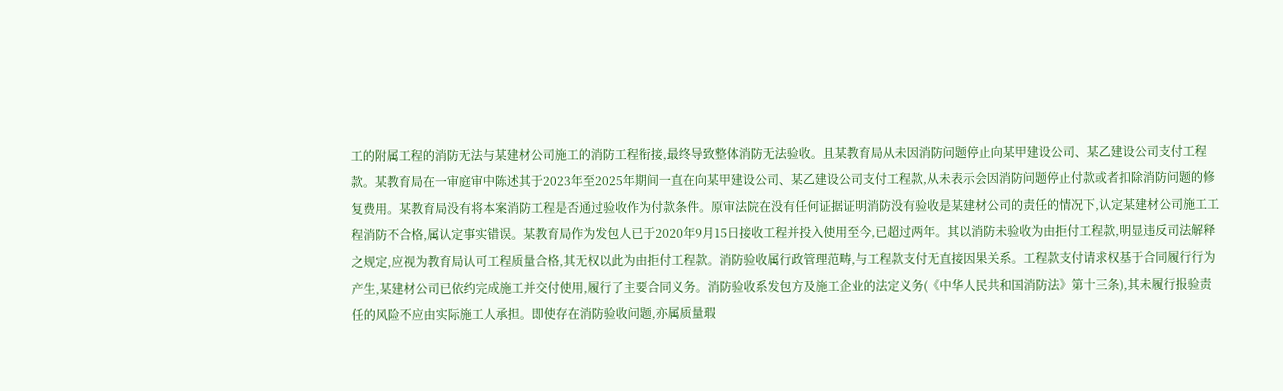工的附属工程的消防无法与某建材公司施工的消防工程衔接,最终导致整体消防无法验收。且某教育局从未因消防问题停止向某甲建设公司、某乙建设公司支付工程款。某教育局在一审庭审中陈述其于2023年至2025年期间一直在向某甲建设公司、某乙建设公司支付工程款,从未表示会因消防问题停止付款或者扣除消防问题的修复费用。某教育局没有将本案消防工程是否通过验收作为付款条件。原审法院在没有任何证据证明消防没有验收是某建材公司的责任的情况下,认定某建材公司施工工程消防不合格,属认定事实错误。某教育局作为发包人已于2020年9月15日接收工程并投入使用至今,已超过两年。其以消防未验收为由拒付工程款,明显违反司法解释之规定,应视为教育局认可工程质量合格,其无权以此为由拒付工程款。消防验收属行政管理范畴,与工程款支付无直接因果关系。工程款支付请求权基于合同履行行为产生,某建材公司已依约完成施工并交付使用,履行了主要合同义务。消防验收系发包方及施工企业的法定义务(《中华人民共和国消防法》第十三条),其未履行报验责任的风险不应由实际施工人承担。即使存在消防验收问题,亦属质量瑕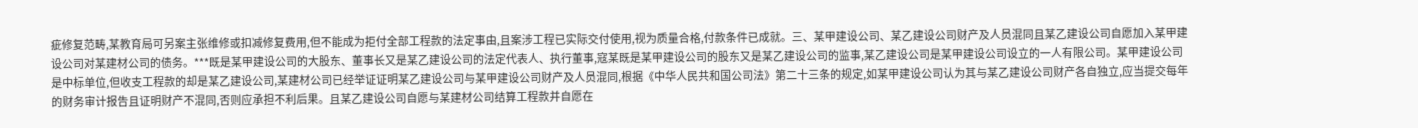疵修复范畴,某教育局可另案主张维修或扣减修复费用,但不能成为拒付全部工程款的法定事由,且案涉工程已实际交付使用,视为质量合格,付款条件已成就。三、某甲建设公司、某乙建设公司财产及人员混同且某乙建设公司自愿加入某甲建设公司对某建材公司的债务。***既是某甲建设公司的大股东、董事长又是某乙建设公司的法定代表人、执行董事,寇某既是某甲建设公司的股东又是某乙建设公司的监事,某乙建设公司是某甲建设公司设立的一人有限公司。某甲建设公司是中标单位,但收支工程款的却是某乙建设公司,某建材公司已经举证证明某乙建设公司与某甲建设公司财产及人员混同,根据《中华人民共和国公司法》第二十三条的规定,如某甲建设公司认为其与某乙建设公司财产各自独立,应当提交每年的财务审计报告且证明财产不混同,否则应承担不利后果。且某乙建设公司自愿与某建材公司结算工程款并自愿在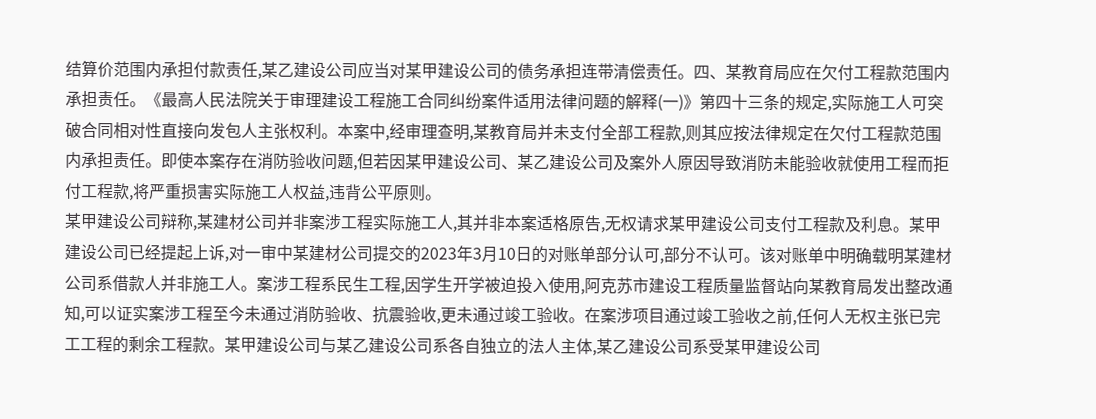结算价范围内承担付款责任,某乙建设公司应当对某甲建设公司的债务承担连带清偿责任。四、某教育局应在欠付工程款范围内承担责任。《最高人民法院关于审理建设工程施工合同纠纷案件适用法律问题的解释(一)》第四十三条的规定,实际施工人可突破合同相对性直接向发包人主张权利。本案中,经审理查明,某教育局并未支付全部工程款,则其应按法律规定在欠付工程款范围内承担责任。即使本案存在消防验收问题,但若因某甲建设公司、某乙建设公司及案外人原因导致消防未能验收就使用工程而拒付工程款,将严重损害实际施工人权益,违背公平原则。
某甲建设公司辩称,某建材公司并非案涉工程实际施工人,其并非本案适格原告,无权请求某甲建设公司支付工程款及利息。某甲建设公司已经提起上诉,对一审中某建材公司提交的2023年3月10日的对账单部分认可,部分不认可。该对账单中明确载明某建材公司系借款人并非施工人。案涉工程系民生工程,因学生开学被迫投入使用,阿克苏市建设工程质量监督站向某教育局发出整改通知,可以证实案涉工程至今未通过消防验收、抗震验收,更未通过竣工验收。在案涉项目通过竣工验收之前,任何人无权主张已完工工程的剩余工程款。某甲建设公司与某乙建设公司系各自独立的法人主体,某乙建设公司系受某甲建设公司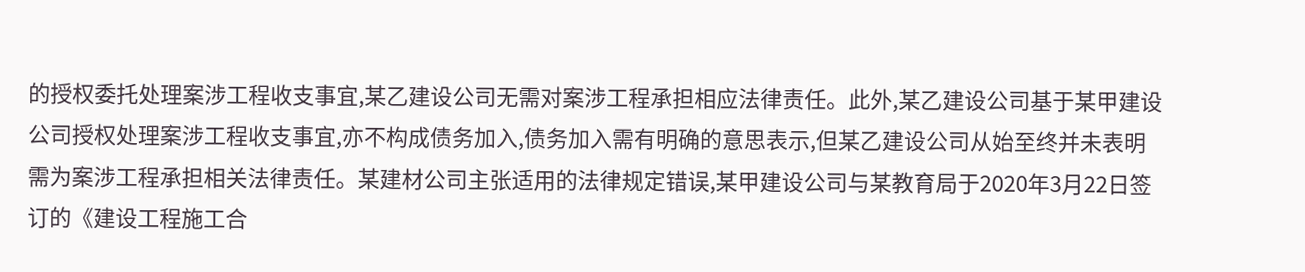的授权委托处理案涉工程收支事宜,某乙建设公司无需对案涉工程承担相应法律责任。此外,某乙建设公司基于某甲建设公司授权处理案涉工程收支事宜,亦不构成债务加入,债务加入需有明确的意思表示,但某乙建设公司从始至终并未表明需为案涉工程承担相关法律责任。某建材公司主张适用的法律规定错误,某甲建设公司与某教育局于2020年3月22日签订的《建设工程施工合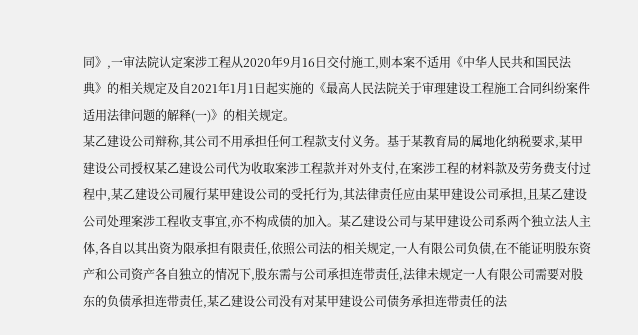同》,一审法院认定案涉工程从2020年9月16日交付施工,则本案不适用《中华人民共和国民法典》的相关规定及自2021年1月1日起实施的《最高人民法院关于审理建设工程施工合同纠纷案件适用法律问题的解释(一)》的相关规定。
某乙建设公司辩称,其公司不用承担任何工程款支付义务。基于某教育局的属地化纳税要求,某甲建设公司授权某乙建设公司代为收取案涉工程款并对外支付,在案涉工程的材料款及劳务费支付过程中,某乙建设公司履行某甲建设公司的受托行为,其法律责任应由某甲建设公司承担,且某乙建设公司处理案涉工程收支事宜,亦不构成债的加入。某乙建设公司与某甲建设公司系两个独立法人主体,各自以其出资为限承担有限责任,依照公司法的相关规定,一人有限公司负债,在不能证明股东资产和公司资产各自独立的情况下,股东需与公司承担连带责任,法律未规定一人有限公司需要对股东的负债承担连带责任,某乙建设公司没有对某甲建设公司债务承担连带责任的法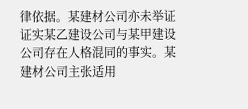律依据。某建材公司亦未举证证实某乙建设公司与某甲建设公司存在人格混同的事实。某建材公司主张适用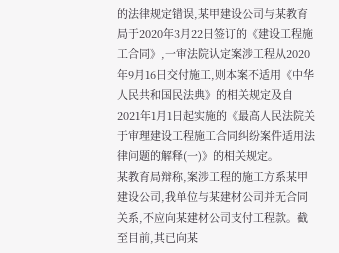的法律规定错误,某甲建设公司与某教育局于2020年3月22日签订的《建设工程施工合同》,一审法院认定案涉工程从2020年9月16日交付施工,则本案不适用《中华人民共和国民法典》的相关规定及自2021年1月1日起实施的《最高人民法院关于审理建设工程施工合同纠纷案件适用法律问题的解释(一)》的相关规定。
某教育局辩称,案涉工程的施工方系某甲建设公司,我单位与某建材公司并无合同关系,不应向某建材公司支付工程款。截至目前,其已向某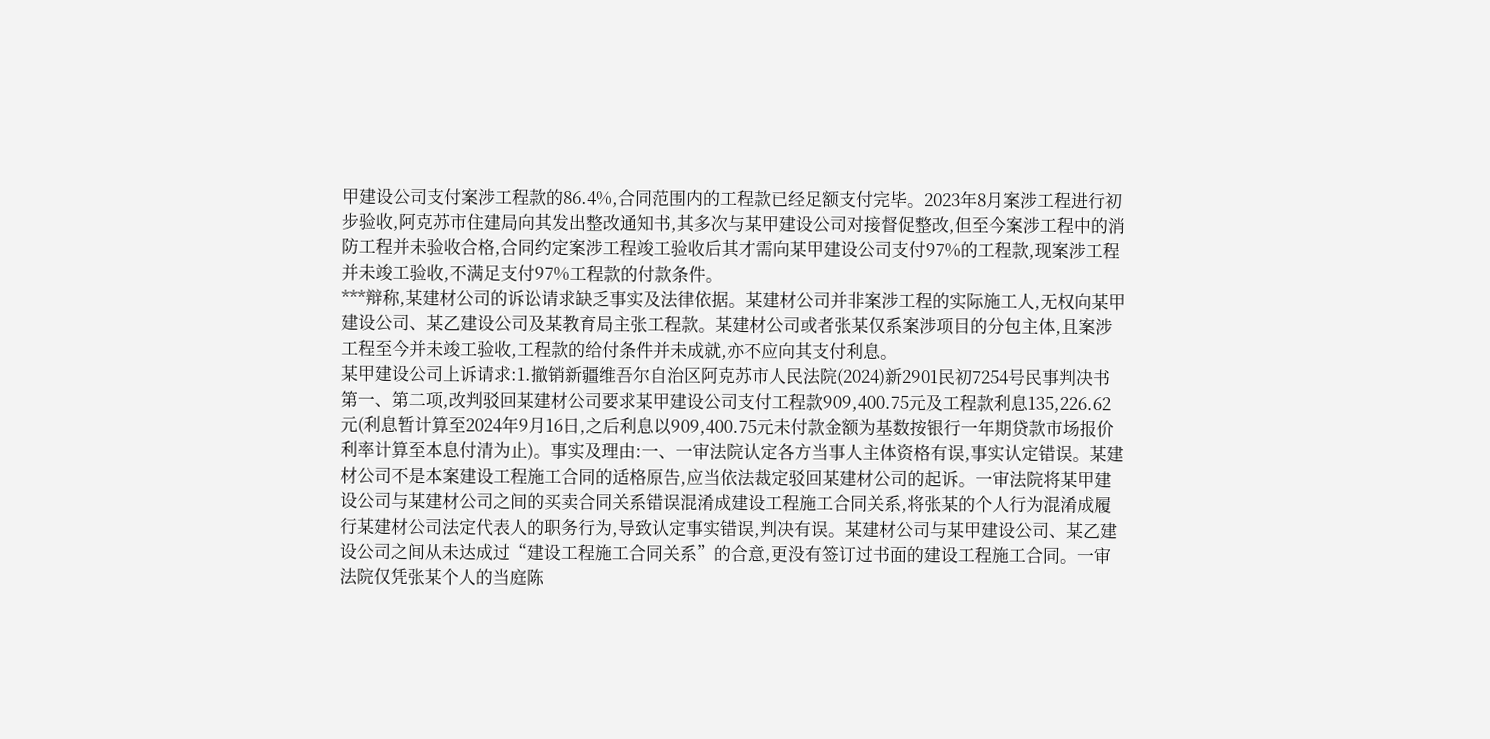甲建设公司支付案涉工程款的86.4%,合同范围内的工程款已经足额支付完毕。2023年8月案涉工程进行初步验收,阿克苏市住建局向其发出整改通知书,其多次与某甲建设公司对接督促整改,但至今案涉工程中的消防工程并未验收合格,合同约定案涉工程竣工验收后其才需向某甲建设公司支付97%的工程款,现案涉工程并未竣工验收,不满足支付97%工程款的付款条件。
***辩称,某建材公司的诉讼请求缺乏事实及法律依据。某建材公司并非案涉工程的实际施工人,无权向某甲建设公司、某乙建设公司及某教育局主张工程款。某建材公司或者张某仅系案涉项目的分包主体,且案涉工程至今并未竣工验收,工程款的给付条件并未成就,亦不应向其支付利息。
某甲建设公司上诉请求:1.撤销新疆维吾尔自治区阿克苏市人民法院(2024)新2901民初7254号民事判决书第一、第二项,改判驳回某建材公司要求某甲建设公司支付工程款909,400.75元及工程款利息135,226.62元(利息暂计算至2024年9月16日,之后利息以909,400.75元未付款金额为基数按银行一年期贷款市场报价利率计算至本息付清为止)。事实及理由:一、一审法院认定各方当事人主体资格有误,事实认定错误。某建材公司不是本案建设工程施工合同的适格原告,应当依法裁定驳回某建材公司的起诉。一审法院将某甲建设公司与某建材公司之间的买卖合同关系错误混淆成建设工程施工合同关系,将张某的个人行为混淆成履行某建材公司法定代表人的职务行为,导致认定事实错误,判决有误。某建材公司与某甲建设公司、某乙建设公司之间从未达成过“建设工程施工合同关系”的合意,更没有签订过书面的建设工程施工合同。一审法院仅凭张某个人的当庭陈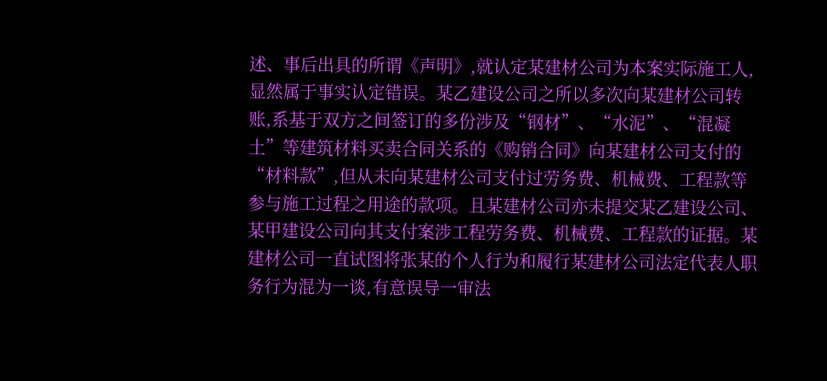述、事后出具的所谓《声明》,就认定某建材公司为本案实际施工人,显然属于事实认定错误。某乙建设公司之所以多次向某建材公司转账,系基于双方之间签订的多份涉及“钢材”、“水泥”、“混凝土”等建筑材料买卖合同关系的《购销合同》向某建材公司支付的“材料款”,但从未向某建材公司支付过劳务费、机械费、工程款等参与施工过程之用途的款项。且某建材公司亦未提交某乙建设公司、某甲建设公司向其支付案涉工程劳务费、机械费、工程款的证据。某建材公司一直试图将张某的个人行为和履行某建材公司法定代表人职务行为混为一谈,有意误导一审法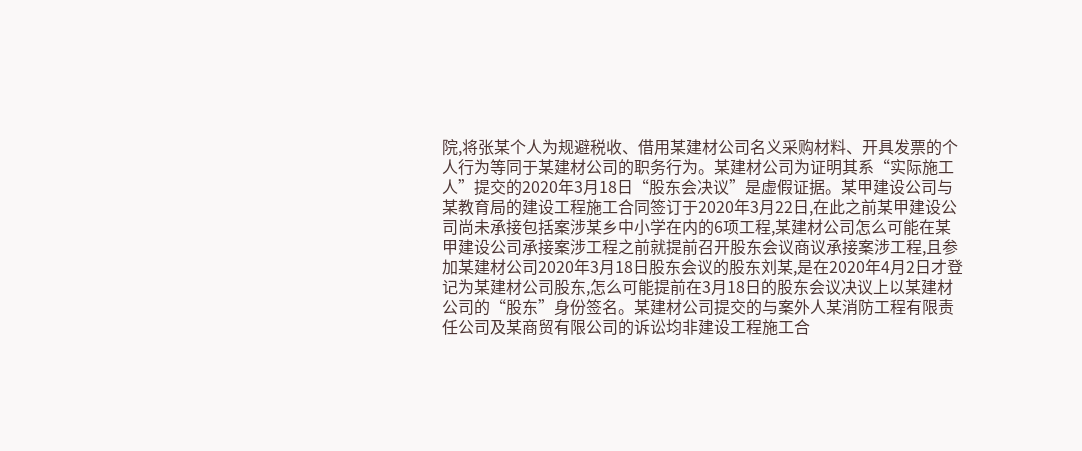院,将张某个人为规避税收、借用某建材公司名义采购材料、开具发票的个人行为等同于某建材公司的职务行为。某建材公司为证明其系“实际施工人”提交的2020年3月18日“股东会决议”是虚假证据。某甲建设公司与某教育局的建设工程施工合同签订于2020年3月22日,在此之前某甲建设公司尚未承接包括案涉某乡中小学在内的6项工程,某建材公司怎么可能在某甲建设公司承接案涉工程之前就提前召开股东会议商议承接案涉工程,且参加某建材公司2020年3月18日股东会议的股东刘某,是在2020年4月2日才登记为某建材公司股东,怎么可能提前在3月18日的股东会议决议上以某建材公司的“股东”身份签名。某建材公司提交的与案外人某消防工程有限责任公司及某商贸有限公司的诉讼均非建设工程施工合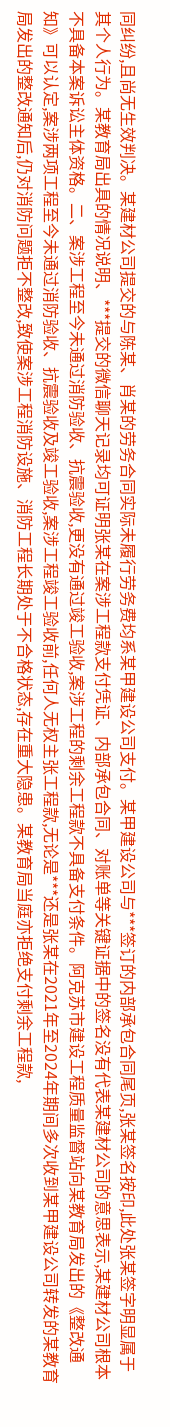同纠纷,且尚无生效判决。某建材公司提交的与陈某、肖某的劳务合同实际未履行劳务费均系某甲建设公司支付。某甲建设公司与***签订的内部承包合同尾页,张某签名按印,此处张某签字明显属于其个人行为。某教育局出具的情况说明、***提交的微信聊天记录均可证明张某在案涉工程款支付凭证、内部承包合同、对账单等关键证据中的签名没有代表某建材公司的意思表示,某建材公司根本不具备本案诉讼主体资格。二、案涉工程至今未通过消防验收、抗震验收,更没有通过竣工验收,案涉工程的剩余工程款不具备支付条件。阿克苏市建设工程质量监督站向某教育局发出的《整改通知》可以认定,案涉两项工程至今未通过消防验收、抗震验收及竣工验收,案涉工程竣工验收前,任何人无权主张工程款,无论是***还是张某在2021年至2024年期间多次收到某甲建设公司转发的某教育局发出的整改通知后,仍对消防问题拒不整改,致使案涉工程消防设施、消防工程长期处于不合格状态,存在重大隐患。某教育局当庭亦拒绝支付剩余工程款,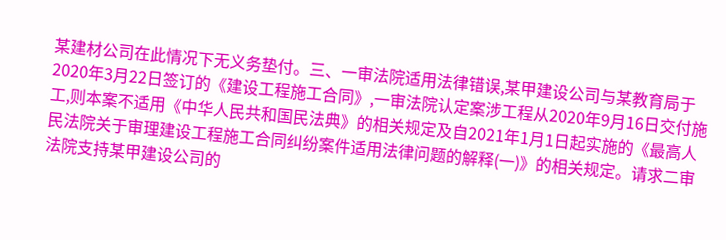某建材公司在此情况下无义务垫付。三、一审法院适用法律错误,某甲建设公司与某教育局于2020年3月22日签订的《建设工程施工合同》,一审法院认定案涉工程从2020年9月16日交付施工,则本案不适用《中华人民共和国民法典》的相关规定及自2021年1月1日起实施的《最高人民法院关于审理建设工程施工合同纠纷案件适用法律问题的解释(一)》的相关规定。请求二审法院支持某甲建设公司的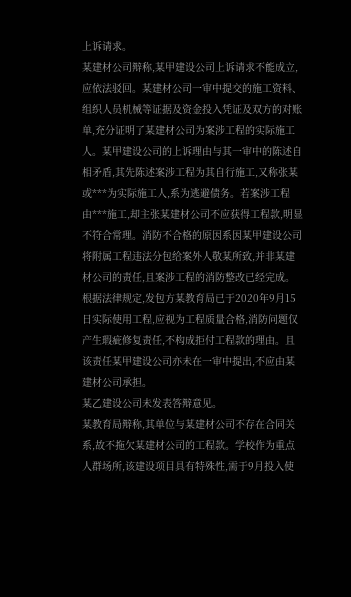上诉请求。
某建材公司辩称,某甲建设公司上诉请求不能成立,应依法驳回。某建材公司一审中提交的施工资料、组织人员机械等证据及资金投入凭证及双方的对账单,充分证明了某建材公司为案涉工程的实际施工人。某甲建设公司的上诉理由与其一审中的陈述自相矛盾,其先陈述案涉工程为其自行施工,又称张某或***为实际施工人,系为逃避债务。若案涉工程由***施工,却主张某建材公司不应获得工程款,明显不符合常理。消防不合格的原因系因某甲建设公司将附属工程违法分包给案外人敬某所致,并非某建材公司的责任,且案涉工程的消防整改已经完成。根据法律规定,发包方某教育局已于2020年9月15日实际使用工程,应视为工程质量合格,消防问题仅产生瑕疵修复责任,不构成拒付工程款的理由。且该责任某甲建设公司亦未在一审中提出,不应由某建材公司承担。
某乙建设公司未发表答辩意见。
某教育局辩称,其单位与某建材公司不存在合同关系,故不拖欠某建材公司的工程款。学校作为重点人群场所,该建设项目具有特殊性,需于9月投入使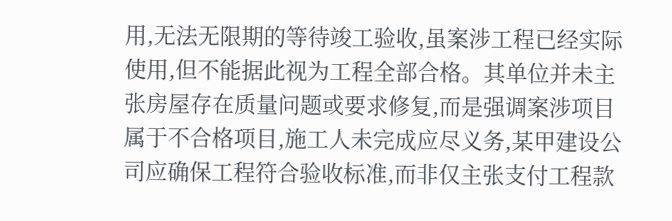用,无法无限期的等待竣工验收,虽案涉工程已经实际使用,但不能据此视为工程全部合格。其单位并未主张房屋存在质量问题或要求修复,而是强调案涉项目属于不合格项目,施工人未完成应尽义务,某甲建设公司应确保工程符合验收标准,而非仅主张支付工程款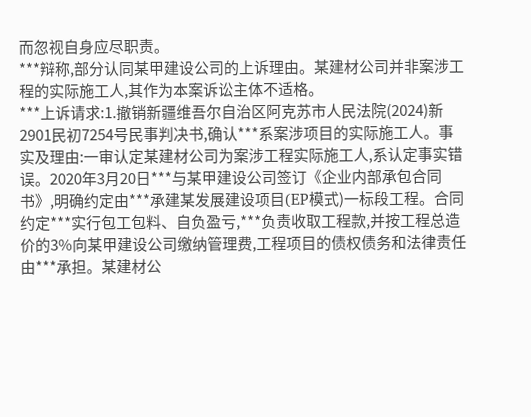而忽视自身应尽职责。
***辩称,部分认同某甲建设公司的上诉理由。某建材公司并非案涉工程的实际施工人,其作为本案诉讼主体不适格。
***上诉请求:1.撤销新疆维吾尔自治区阿克苏市人民法院(2024)新2901民初7254号民事判决书,确认***系案涉项目的实际施工人。事实及理由:一审认定某建材公司为案涉工程实际施工人,系认定事实错误。2020年3月20日***与某甲建设公司签订《企业内部承包合同书》,明确约定由***承建某发展建设项目(EP模式)一标段工程。合同约定***实行包工包料、自负盈亏,***负责收取工程款,并按工程总造价的3%向某甲建设公司缴纳管理费,工程项目的债权债务和法律责任由***承担。某建材公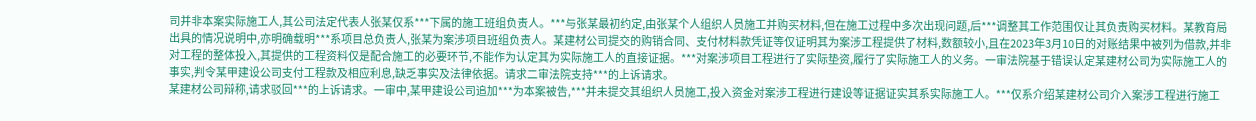司并非本案实际施工人,其公司法定代表人张某仅系***下属的施工班组负责人。***与张某最初约定,由张某个人组织人员施工并购买材料,但在施工过程中多次出现问题,后***调整其工作范围仅让其负责购买材料。某教育局出具的情况说明中,亦明确载明***系项目总负责人,张某为案涉项目班组负责人。某建材公司提交的购销合同、支付材料款凭证等仅证明其为案涉工程提供了材料,数额较小,且在2023年3月10日的对账结果中被列为借款,并非对工程的整体投入,其提供的工程资料仅是配合施工的必要环节,不能作为认定其为实际施工人的直接证据。***对案涉项目工程进行了实际垫资,履行了实际施工人的义务。一审法院基于错误认定某建材公司为实际施工人的事实,判令某甲建设公司支付工程款及相应利息,缺乏事实及法律依据。请求二审法院支持***的上诉请求。
某建材公司辩称,请求驳回***的上诉请求。一审中,某甲建设公司追加***为本案被告,***并未提交其组织人员施工,投入资金对案涉工程进行建设等证据证实其系实际施工人。***仅系介绍某建材公司介入案涉工程进行施工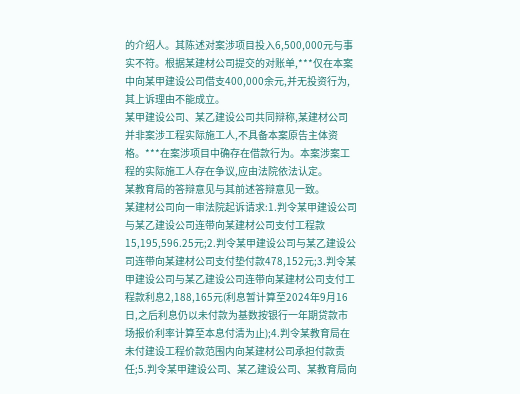的介绍人。其陈述对案涉项目投入6,500,000元与事实不符。根据某建材公司提交的对账单,***仅在本案中向某甲建设公司借支400,000余元,并无投资行为,其上诉理由不能成立。
某甲建设公司、某乙建设公司共同辩称,某建材公司并非案涉工程实际施工人,不具备本案原告主体资格。***在案涉项目中确存在借款行为。本案涉案工程的实际施工人存在争议,应由法院依法认定。
某教育局的答辩意见与其前述答辩意见一致。
某建材公司向一审法院起诉请求:1.判令某甲建设公司与某乙建设公司连带向某建材公司支付工程款15,195,596.25元;2.判令某甲建设公司与某乙建设公司连带向某建材公司支付垫付款478,152元;3.判令某甲建设公司与某乙建设公司连带向某建材公司支付工程款利息2,188,165元(利息暂计算至2024年9月16日,之后利息仍以未付款为基数按银行一年期贷款市场报价利率计算至本息付清为止);4.判令某教育局在未付建设工程价款范围内向某建材公司承担付款责任;5.判令某甲建设公司、某乙建设公司、某教育局向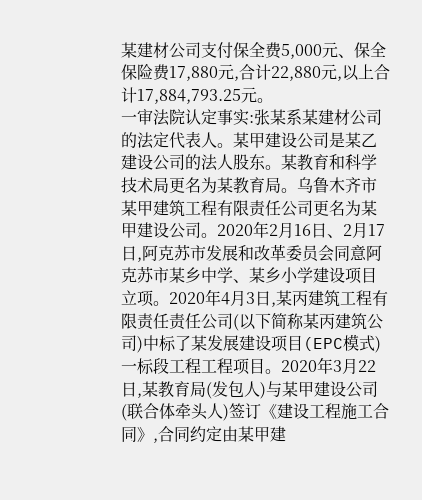某建材公司支付保全费5,000元、保全保险费17,880元,合计22,880元,以上合计17,884,793.25元。
一审法院认定事实:张某系某建材公司的法定代表人。某甲建设公司是某乙建设公司的法人股东。某教育和科学技术局更名为某教育局。乌鲁木齐市某甲建筑工程有限责任公司更名为某甲建设公司。2020年2月16日、2月17日,阿克苏市发展和改革委员会同意阿克苏市某乡中学、某乡小学建设项目立项。2020年4月3日,某丙建筑工程有限责任责任公司(以下简称某丙建筑公司)中标了某发展建设项目(EPC模式)一标段工程工程项目。2020年3月22日,某教育局(发包人)与某甲建设公司(联合体牵头人)签订《建设工程施工合同》,合同约定由某甲建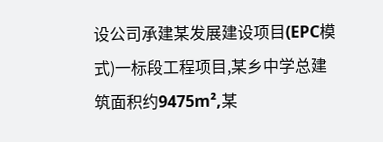设公司承建某发展建设项目(EPC模式)一标段工程项目,某乡中学总建筑面积约9475m²,某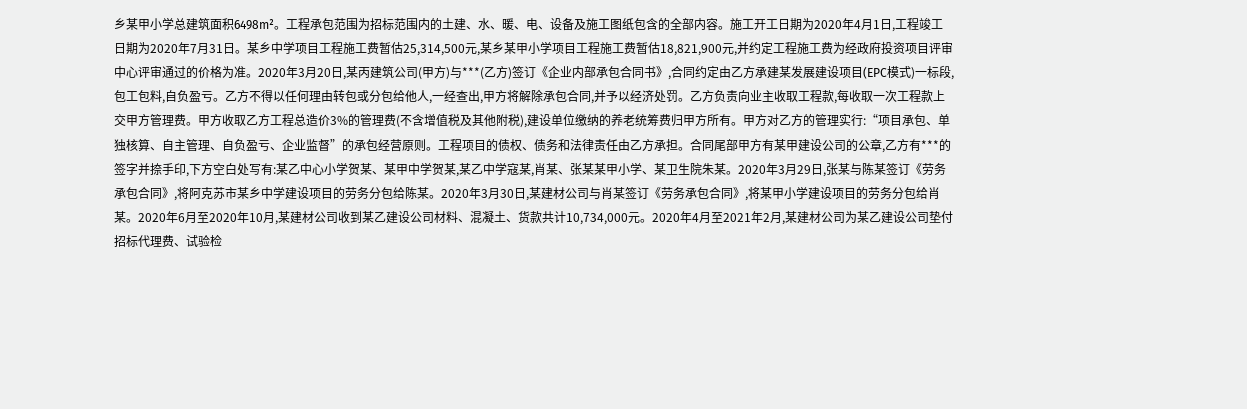乡某甲小学总建筑面积6498m²。工程承包范围为招标范围内的土建、水、暖、电、设备及施工图纸包含的全部内容。施工开工日期为2020年4月1日,工程竣工日期为2020年7月31日。某乡中学项目工程施工费暂估25,314,500元,某乡某甲小学项目工程施工费暂估18,821,900元,并约定工程施工费为经政府投资项目评审中心评审通过的价格为准。2020年3月20日,某丙建筑公司(甲方)与***(乙方)签订《企业内部承包合同书》,合同约定由乙方承建某发展建设项目(EPC模式)一标段,包工包料,自负盈亏。乙方不得以任何理由转包或分包给他人,一经查出,甲方将解除承包合同,并予以经济处罚。乙方负责向业主收取工程款,每收取一次工程款上交甲方管理费。甲方收取乙方工程总造价3%的管理费(不含增值税及其他附税),建设单位缴纳的养老统筹费归甲方所有。甲方对乙方的管理实行:“项目承包、单独核算、自主管理、自负盈亏、企业监督”的承包经营原则。工程项目的债权、债务和法律责任由乙方承担。合同尾部甲方有某甲建设公司的公章,乙方有***的签字并捺手印,下方空白处写有:某乙中心小学贺某、某甲中学贺某,某乙中学寇某,肖某、张某某甲小学、某卫生院朱某。2020年3月29日,张某与陈某签订《劳务承包合同》,将阿克苏市某乡中学建设项目的劳务分包给陈某。2020年3月30日,某建材公司与肖某签订《劳务承包合同》,将某甲小学建设项目的劳务分包给肖某。2020年6月至2020年10月,某建材公司收到某乙建设公司材料、混凝土、货款共计10,734,000元。2020年4月至2021年2月,某建材公司为某乙建设公司垫付招标代理费、试验检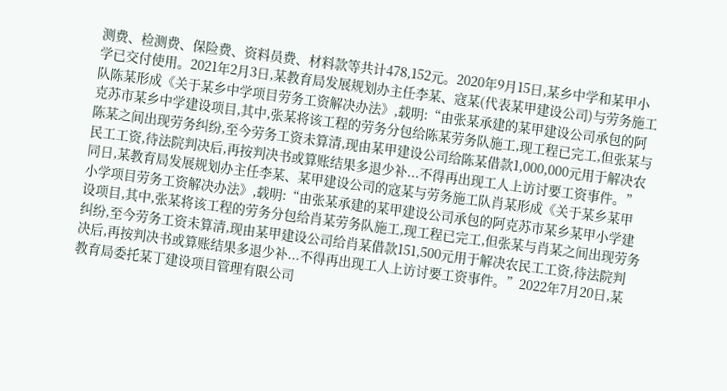测费、检测费、保险费、资料员费、材料款等共计478,152元。2020年9月15日,某乡中学和某甲小学已交付使用。2021年2月3日,某教育局发展规划办主任李某、寇某(代表某甲建设公司)与劳务施工队陈某形成《关于某乡中学项目劳务工资解决办法》,载明:“由张某承建的某甲建设公司承包的阿克苏市某乡中学建设项目,其中,张某将该工程的劳务分包给陈某劳务队施工,现工程已完工,但张某与陈某之间出现劳务纠纷,至今劳务工资未算清,现由某甲建设公司给陈某借款1,000,000元用于解决农民工工资,待法院判决后,再按判决书或算账结果多退少补...不得再出现工人上访讨要工资事件。”同日,某教育局发展规划办主任李某、某甲建设公司的寇某与劳务施工队肖某形成《关于某乡某甲小学项目劳务工资解决办法》,载明:“由张某承建的某甲建设公司承包的阿克苏市某乡某甲小学建设项目,其中,张某将该工程的劳务分包给肖某劳务队施工,现工程已完工,但张某与肖某之间出现劳务纠纷,至今劳务工资未算清,现由某甲建设公司给肖某借款151,500元用于解决农民工工资,待法院判决后,再按判决书或算账结果多退少补...不得再出现工人上访讨要工资事件。”2022年7月20日,某教育局委托某丁建设项目管理有限公司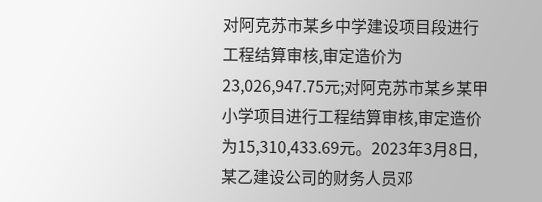对阿克苏市某乡中学建设项目段进行工程结算审核,审定造价为23,026,947.75元;对阿克苏市某乡某甲小学项目进行工程结算审核,审定造价为15,310,433.69元。2023年3月8日,某乙建设公司的财务人员邓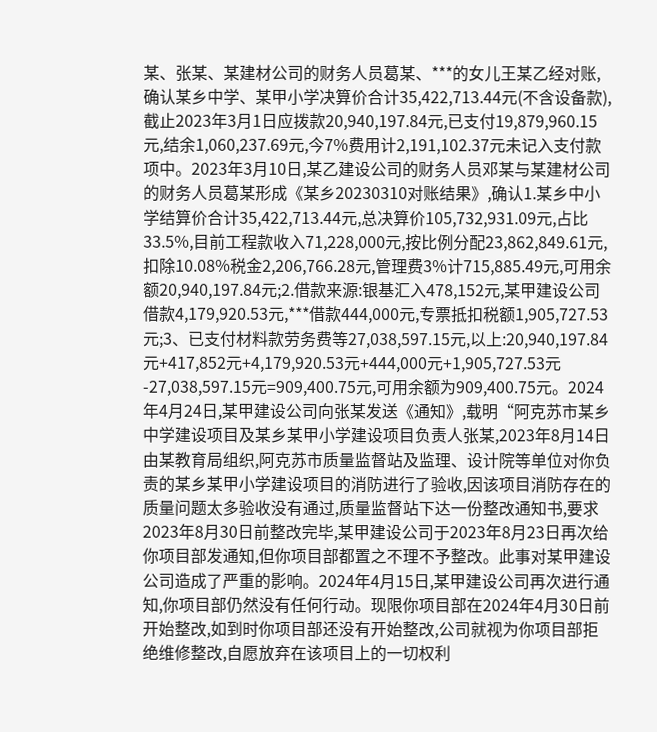某、张某、某建材公司的财务人员葛某、***的女儿王某乙经对账,确认某乡中学、某甲小学决算价合计35,422,713.44元(不含设备款),截止2023年3月1日应拨款20,940,197.84元,已支付19,879,960.15元,结余1,060,237.69元,今7%费用计2,191,102.37元未记入支付款项中。2023年3月10日,某乙建设公司的财务人员邓某与某建材公司的财务人员葛某形成《某乡20230310对账结果》,确认1.某乡中小学结算价合计35,422,713.44元,总决算价105,732,931.09元,占比33.5%,目前工程款收入71,228,000元,按比例分配23,862,849.61元,扣除10.08%税金2,206,766.28元,管理费3%计715,885.49元,可用余额20,940,197.84元;2.借款来源:银基汇入478,152元,某甲建设公司借款4,179,920.53元,***借款444,000元,专票抵扣税额1,905,727.53元;3、已支付材料款劳务费等27,038,597.15元,以上:20,940,197.84元+417,852元+4,179,920.53元+444,000元+1,905,727.53元-27,038,597.15元=909,400.75元,可用余额为909,400.75元。2024年4月24日,某甲建设公司向张某发送《通知》,载明“阿克苏市某乡中学建设项目及某乡某甲小学建设项目负责人张某,2023年8月14日由某教育局组织,阿克苏市质量监督站及监理、设计院等单位对你负责的某乡某甲小学建设项目的消防进行了验收,因该项目消防存在的质量问题太多验收没有通过,质量监督站下达一份整改通知书,要求2023年8月30日前整改完毕,某甲建设公司于2023年8月23日再次给你项目部发通知,但你项目部都置之不理不予整改。此事对某甲建设公司造成了严重的影响。2024年4月15日,某甲建设公司再次进行通知,你项目部仍然没有任何行动。现限你项目部在2024年4月30日前开始整改,如到时你项目部还没有开始整改,公司就视为你项目部拒绝维修整改,自愿放弃在该项目上的一切权利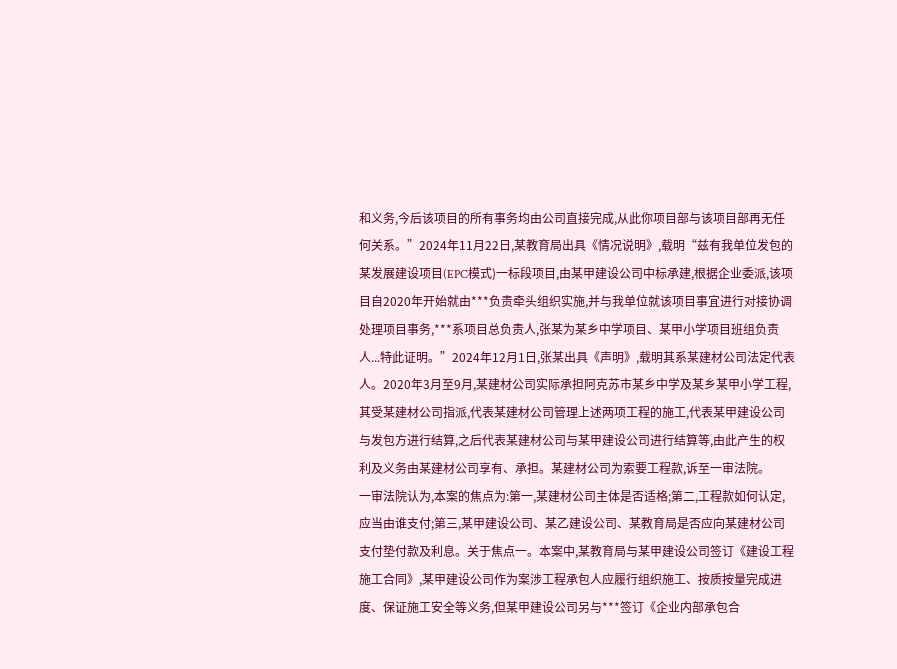和义务,今后该项目的所有事务均由公司直接完成,从此你项目部与该项目部再无任何关系。”2024年11月22日,某教育局出具《情况说明》,载明“兹有我单位发包的某发展建设项目(EPC模式)一标段项目,由某甲建设公司中标承建,根据企业委派,该项目自2020年开始就由***负责牵头组织实施,并与我单位就该项目事宜进行对接协调处理项目事务,***系项目总负责人,张某为某乡中学项目、某甲小学项目班组负责人...特此证明。”2024年12月1日,张某出具《声明》,载明其系某建材公司法定代表人。2020年3月至9月,某建材公司实际承担阿克苏市某乡中学及某乡某甲小学工程,其受某建材公司指派,代表某建材公司管理上述两项工程的施工,代表某甲建设公司与发包方进行结算,之后代表某建材公司与某甲建设公司进行结算等,由此产生的权利及义务由某建材公司享有、承担。某建材公司为索要工程款,诉至一审法院。
一审法院认为,本案的焦点为:第一,某建材公司主体是否适格;第二,工程款如何认定,应当由谁支付;第三,某甲建设公司、某乙建设公司、某教育局是否应向某建材公司支付垫付款及利息。关于焦点一。本案中,某教育局与某甲建设公司签订《建设工程施工合同》,某甲建设公司作为案涉工程承包人应履行组织施工、按质按量完成进度、保证施工安全等义务,但某甲建设公司另与***签订《企业内部承包合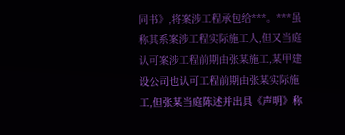同书》,将案涉工程承包给***。***虽称其系案涉工程实际施工人,但又当庭认可案涉工程前期由张某施工,某甲建设公司也认可工程前期由张某实际施工,但张某当庭陈述并出具《声明》称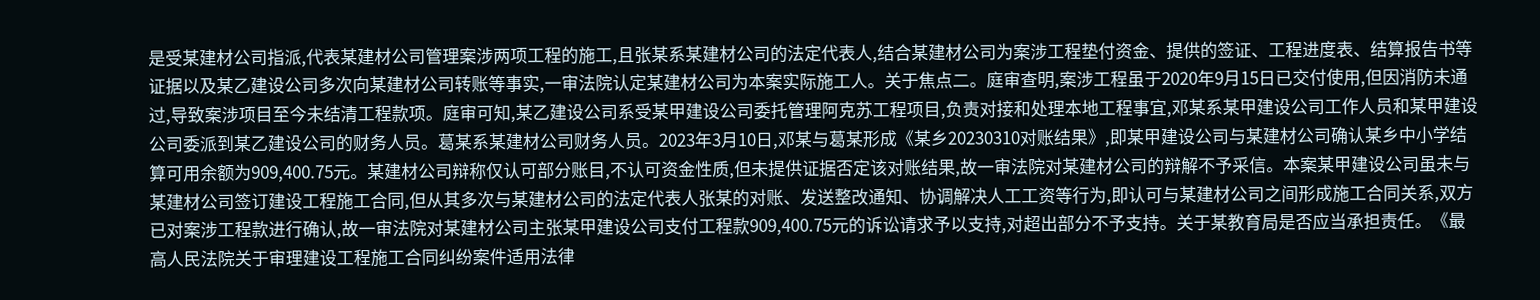是受某建材公司指派,代表某建材公司管理案涉两项工程的施工,且张某系某建材公司的法定代表人,结合某建材公司为案涉工程垫付资金、提供的签证、工程进度表、结算报告书等证据以及某乙建设公司多次向某建材公司转账等事实,一审法院认定某建材公司为本案实际施工人。关于焦点二。庭审查明,案涉工程虽于2020年9月15日已交付使用,但因消防未通过,导致案涉项目至今未结清工程款项。庭审可知,某乙建设公司系受某甲建设公司委托管理阿克苏工程项目,负责对接和处理本地工程事宜,邓某系某甲建设公司工作人员和某甲建设公司委派到某乙建设公司的财务人员。葛某系某建材公司财务人员。2023年3月10日,邓某与葛某形成《某乡20230310对账结果》,即某甲建设公司与某建材公司确认某乡中小学结算可用余额为909,400.75元。某建材公司辩称仅认可部分账目,不认可资金性质,但未提供证据否定该对账结果,故一审法院对某建材公司的辩解不予采信。本案某甲建设公司虽未与某建材公司签订建设工程施工合同,但从其多次与某建材公司的法定代表人张某的对账、发送整改通知、协调解决人工工资等行为,即认可与某建材公司之间形成施工合同关系,双方已对案涉工程款进行确认,故一审法院对某建材公司主张某甲建设公司支付工程款909,400.75元的诉讼请求予以支持,对超出部分不予支持。关于某教育局是否应当承担责任。《最高人民法院关于审理建设工程施工合同纠纷案件适用法律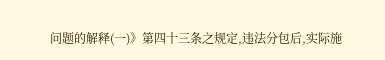问题的解释(一)》第四十三条之规定,违法分包后,实际施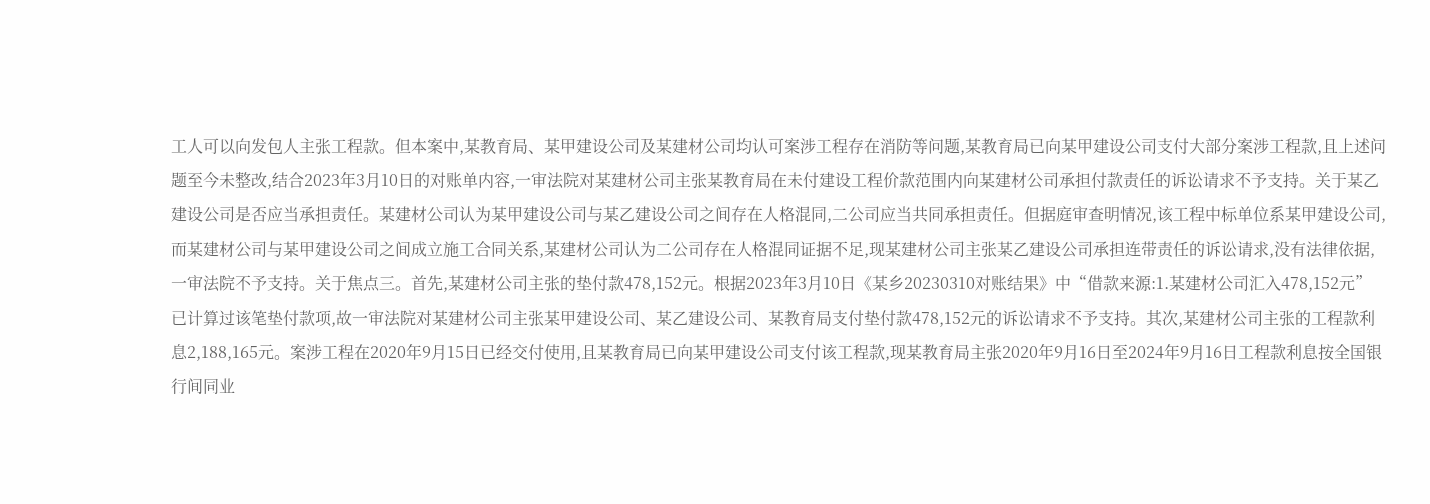工人可以向发包人主张工程款。但本案中,某教育局、某甲建设公司及某建材公司均认可案涉工程存在消防等问题,某教育局已向某甲建设公司支付大部分案涉工程款,且上述问题至今未整改,结合2023年3月10日的对账单内容,一审法院对某建材公司主张某教育局在未付建设工程价款范围内向某建材公司承担付款责任的诉讼请求不予支持。关于某乙建设公司是否应当承担责任。某建材公司认为某甲建设公司与某乙建设公司之间存在人格混同,二公司应当共同承担责任。但据庭审查明情况,该工程中标单位系某甲建设公司,而某建材公司与某甲建设公司之间成立施工合同关系,某建材公司认为二公司存在人格混同证据不足,现某建材公司主张某乙建设公司承担连带责任的诉讼请求,没有法律依据,一审法院不予支持。关于焦点三。首先,某建材公司主张的垫付款478,152元。根据2023年3月10日《某乡20230310对账结果》中“借款来源:1.某建材公司汇入478,152元”已计算过该笔垫付款项,故一审法院对某建材公司主张某甲建设公司、某乙建设公司、某教育局支付垫付款478,152元的诉讼请求不予支持。其次,某建材公司主张的工程款利息2,188,165元。案涉工程在2020年9月15日已经交付使用,且某教育局已向某甲建设公司支付该工程款,现某教育局主张2020年9月16日至2024年9月16日工程款利息按全国银行间同业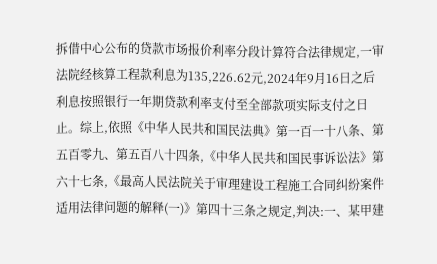拆借中心公布的贷款市场报价利率分段计算符合法律规定,一审法院经核算工程款利息为135,226.62元,2024年9月16日之后利息按照银行一年期贷款利率支付至全部款项实际支付之日止。综上,依照《中华人民共和国民法典》第一百一十八条、第五百零九、第五百八十四条,《中华人民共和国民事诉讼法》第六十七条,《最高人民法院关于审理建设工程施工合同纠纷案件适用法律问题的解释(一)》第四十三条之规定,判决:一、某甲建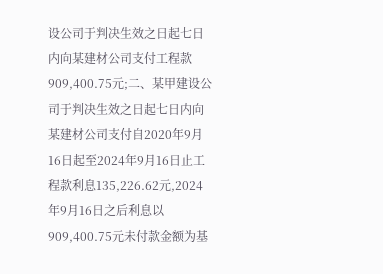设公司于判决生效之日起七日内向某建材公司支付工程款909,400.75元;二、某甲建设公司于判决生效之日起七日内向某建材公司支付自2020年9月16日起至2024年9月16日止工程款利息135,226.62元,2024年9月16日之后利息以909,400.75元未付款金额为基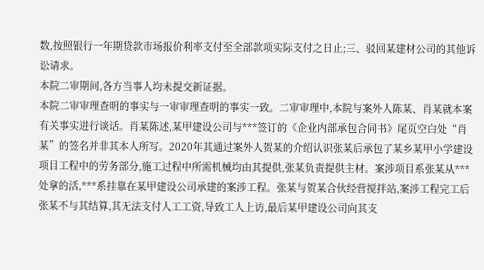数,按照银行一年期贷款市场报价利率支付至全部款项实际支付之日止;三、驳回某建材公司的其他诉讼请求。
本院二审期间,各方当事人均未提交新证据。
本院二审审理查明的事实与一审审理查明的事实一致。二审审理中,本院与案外人陈某、肖某就本案有关事实进行谈话。肖某陈述,某甲建设公司与***签订的《企业内部承包合同书》尾页空白处“肖某”的签名并非其本人所写。2020年其通过案外人贺某的介绍认识张某后承包了某乡某甲小学建设项目工程中的劳务部分,施工过程中所需机械均由其提供,张某负责提供主材。案涉项目系张某从***处拿的活,***系挂靠在某甲建设公司承建的案涉工程。张某与贺某合伙经营搅拌站,案涉工程完工后张某不与其结算,其无法支付人工工资,导致工人上访,最后某甲建设公司向其支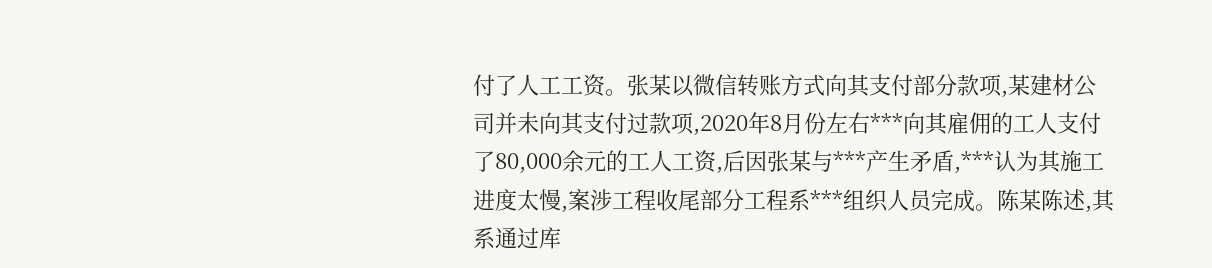付了人工工资。张某以微信转账方式向其支付部分款项,某建材公司并未向其支付过款项,2020年8月份左右***向其雇佣的工人支付了80,000余元的工人工资,后因张某与***产生矛盾,***认为其施工进度太慢,案涉工程收尾部分工程系***组织人员完成。陈某陈述,其系通过库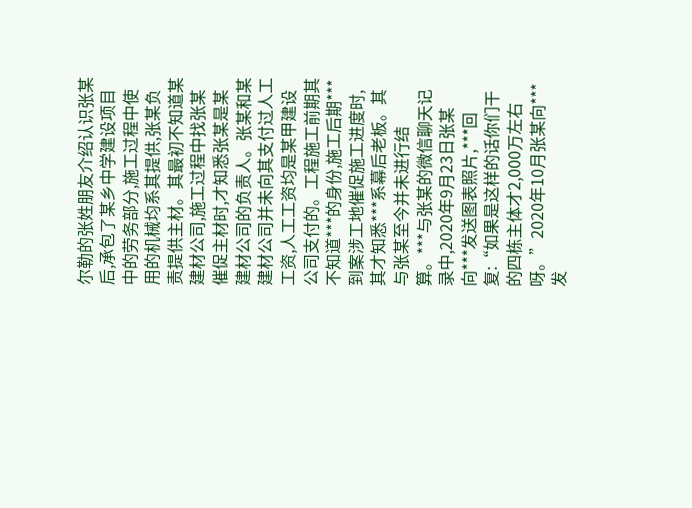尔勒的张姓朋友介绍认识张某后,承包了某乡中学建设项目中的劳务部分,施工过程中使用的机械均系其提供,张某负责提供主材。其最初不知道某建材公司,施工过程中找张某催促主材时,才知悉张某是某建材公司的负责人。张某和某建材公司并未向其支付过人工工资,人工工资均是某甲建设公司支付的。工程施工前期其不知道***的身份,施工后期***到案涉工地催促施工进度时,其才知悉***系幕后老板。其与张某至今并未进行结算。***与张某的微信聊天记录中,2020年9月23日张某向***发送图表照片,***回复:“如果是这样的话你们干的四栋主体才2,000万左右呀。”2020年10月张某向***发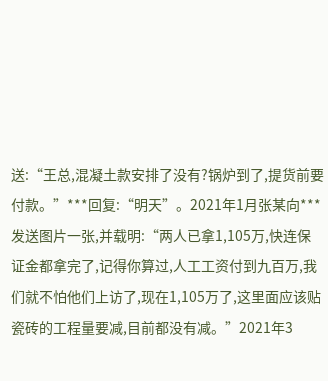送:“王总,混凝土款安排了没有?锅炉到了,提货前要付款。”***回复:“明天”。2021年1月张某向***发送图片一张,并载明:“两人已拿1,105万,快连保证金都拿完了,记得你算过,人工工资付到九百万,我们就不怕他们上访了,现在1,105万了,这里面应该贴瓷砖的工程量要减,目前都没有减。”2021年3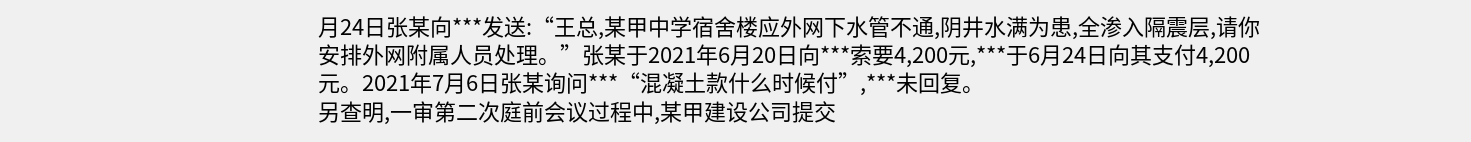月24日张某向***发送:“王总,某甲中学宿舍楼应外网下水管不通,阴井水满为患,全渗入隔震层,请你安排外网附属人员处理。”张某于2021年6月20日向***索要4,200元,***于6月24日向其支付4,200元。2021年7月6日张某询问***“混凝土款什么时候付”,***未回复。
另查明,一审第二次庭前会议过程中,某甲建设公司提交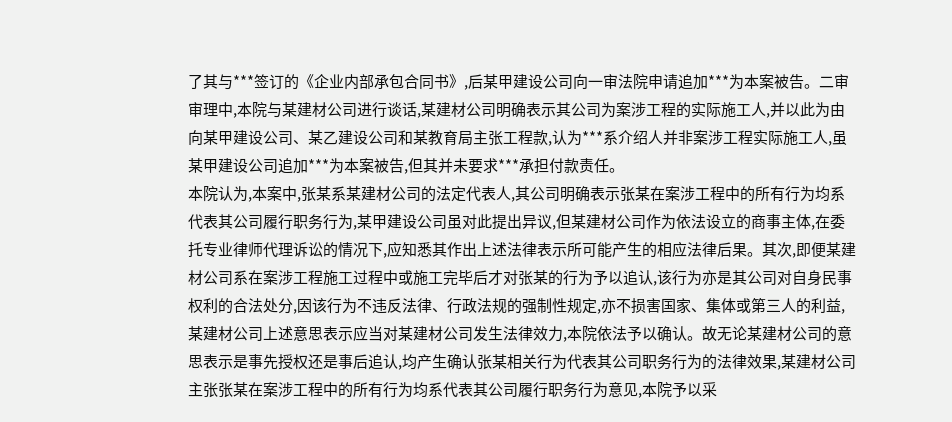了其与***签订的《企业内部承包合同书》,后某甲建设公司向一审法院申请追加***为本案被告。二审审理中,本院与某建材公司进行谈话,某建材公司明确表示其公司为案涉工程的实际施工人,并以此为由向某甲建设公司、某乙建设公司和某教育局主张工程款,认为***系介绍人并非案涉工程实际施工人,虽某甲建设公司追加***为本案被告,但其并未要求***承担付款责任。
本院认为,本案中,张某系某建材公司的法定代表人,其公司明确表示张某在案涉工程中的所有行为均系代表其公司履行职务行为,某甲建设公司虽对此提出异议,但某建材公司作为依法设立的商事主体,在委托专业律师代理诉讼的情况下,应知悉其作出上述法律表示所可能产生的相应法律后果。其次,即便某建材公司系在案涉工程施工过程中或施工完毕后才对张某的行为予以追认,该行为亦是其公司对自身民事权利的合法处分,因该行为不违反法律、行政法规的强制性规定,亦不损害国家、集体或第三人的利益,某建材公司上述意思表示应当对某建材公司发生法律效力,本院依法予以确认。故无论某建材公司的意思表示是事先授权还是事后追认,均产生确认张某相关行为代表其公司职务行为的法律效果,某建材公司主张张某在案涉工程中的所有行为均系代表其公司履行职务行为意见,本院予以采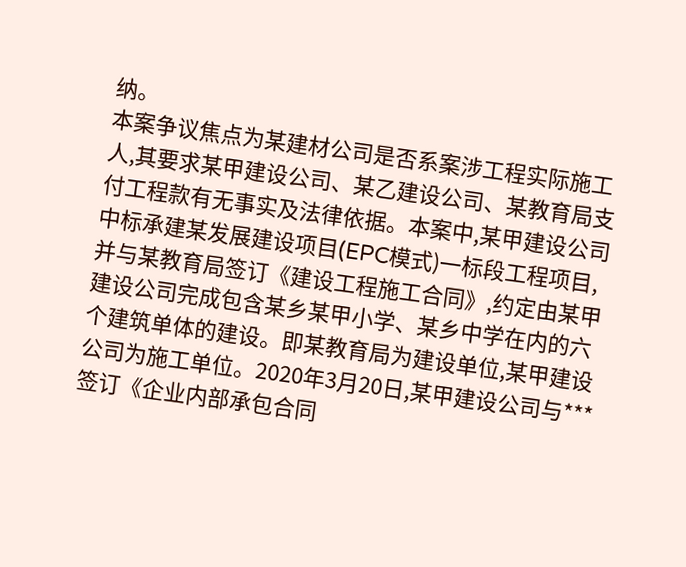纳。
本案争议焦点为某建材公司是否系案涉工程实际施工人,其要求某甲建设公司、某乙建设公司、某教育局支付工程款有无事实及法律依据。本案中,某甲建设公司中标承建某发展建设项目(EPC模式)一标段工程项目,并与某教育局签订《建设工程施工合同》,约定由某甲建设公司完成包含某乡某甲小学、某乡中学在内的六个建筑单体的建设。即某教育局为建设单位,某甲建设公司为施工单位。2020年3月20日,某甲建设公司与***签订《企业内部承包合同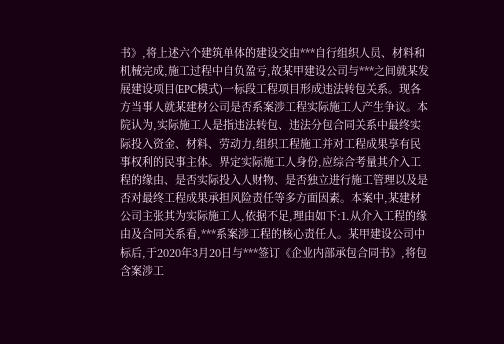书》,将上述六个建筑单体的建设交由***自行组织人员、材料和机械完成,施工过程中自负盈亏,故某甲建设公司与***之间就某发展建设项目(EPC模式)一标段工程项目形成违法转包关系。现各方当事人就某建材公司是否系案涉工程实际施工人产生争议。本院认为,实际施工人是指违法转包、违法分包合同关系中最终实际投入资金、材料、劳动力,组织工程施工并对工程成果享有民事权利的民事主体。界定实际施工人身份,应综合考量其介入工程的缘由、是否实际投入人财物、是否独立进行施工管理以及是否对最终工程成果承担风险责任等多方面因素。本案中,某建材公司主张其为实际施工人,依据不足,理由如下:1.从介入工程的缘由及合同关系看,***系案涉工程的核心责任人。某甲建设公司中标后,于2020年3月20日与***签订《企业内部承包合同书》,将包含案涉工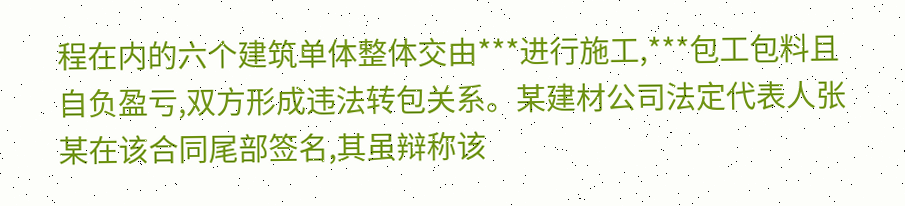程在内的六个建筑单体整体交由***进行施工,***包工包料且自负盈亏,双方形成违法转包关系。某建材公司法定代表人张某在该合同尾部签名,其虽辩称该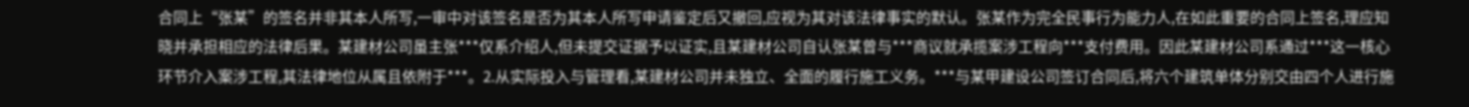合同上“张某”的签名并非其本人所写,一审中对该签名是否为其本人所写申请鉴定后又撤回,应视为其对该法律事实的默认。张某作为完全民事行为能力人,在如此重要的合同上签名,理应知晓并承担相应的法律后果。某建材公司虽主张***仅系介绍人,但未提交证据予以证实,且某建材公司自认张某曾与***商议就承揽案涉工程向***支付费用。因此某建材公司系通过***这一核心环节介入案涉工程,其法律地位从属且依附于***。2.从实际投入与管理看,某建材公司并未独立、全面的履行施工义务。***与某甲建设公司签订合同后,将六个建筑单体分别交由四个人进行施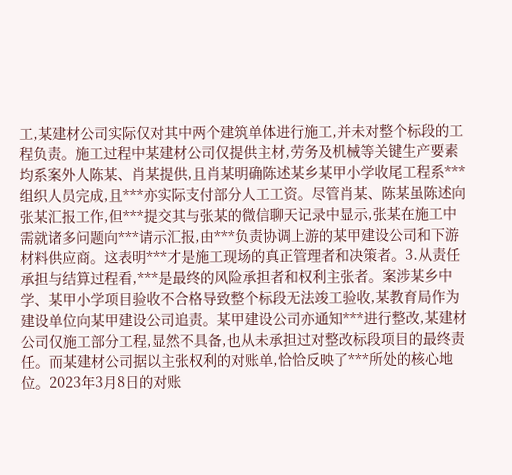工,某建材公司实际仅对其中两个建筑单体进行施工,并未对整个标段的工程负责。施工过程中某建材公司仅提供主材,劳务及机械等关键生产要素均系案外人陈某、肖某提供,且肖某明确陈述某乡某甲小学收尾工程系***组织人员完成,且***亦实际支付部分人工工资。尽管肖某、陈某虽陈述向张某汇报工作,但***提交其与张某的微信聊天记录中显示,张某在施工中需就诸多问题向***请示汇报,由***负责协调上游的某甲建设公司和下游材料供应商。这表明***才是施工现场的真正管理者和决策者。3.从责任承担与结算过程看,***是最终的风险承担者和权利主张者。案涉某乡中学、某甲小学项目验收不合格导致整个标段无法竣工验收,某教育局作为建设单位向某甲建设公司追责。某甲建设公司亦通知***进行整改,某建材公司仅施工部分工程,显然不具备,也从未承担过对整改标段项目的最终责任。而某建材公司据以主张权利的对账单,恰恰反映了***所处的核心地位。2023年3月8日的对账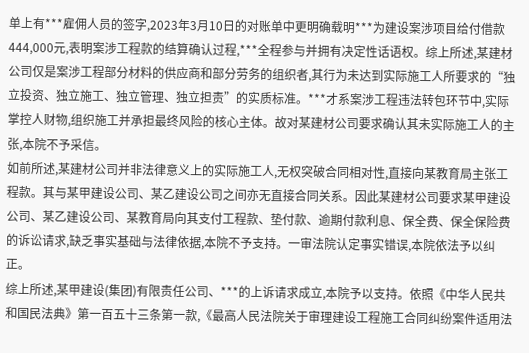单上有***雇佣人员的签字,2023年3月10日的对账单中更明确载明***为建设案涉项目给付借款444,000元,表明案涉工程款的结算确认过程,***全程参与并拥有决定性话语权。综上所述,某建材公司仅是案涉工程部分材料的供应商和部分劳务的组织者,其行为未达到实际施工人所要求的“独立投资、独立施工、独立管理、独立担责”的实质标准。***才系案涉工程违法转包环节中,实际掌控人财物,组织施工并承担最终风险的核心主体。故对某建材公司要求确认其未实际施工人的主张,本院不予采信。
如前所述,某建材公司并非法律意义上的实际施工人,无权突破合同相对性,直接向某教育局主张工程款。其与某甲建设公司、某乙建设公司之间亦无直接合同关系。因此某建材公司要求某甲建设公司、某乙建设公司、某教育局向其支付工程款、垫付款、逾期付款利息、保全费、保全保险费的诉讼请求,缺乏事实基础与法律依据,本院不予支持。一审法院认定事实错误,本院依法予以纠正。
综上所述,某甲建设(集团)有限责任公司、***的上诉请求成立,本院予以支持。依照《中华人民共和国民法典》第一百五十三条第一款,《最高人民法院关于审理建设工程施工合同纠纷案件适用法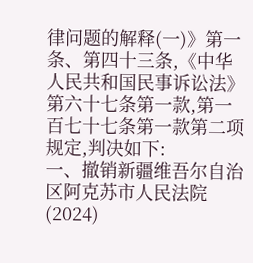律问题的解释(一)》第一条、第四十三条,《中华人民共和国民事诉讼法》第六十七条第一款,第一百七十七条第一款第二项规定,判决如下:
一、撤销新疆维吾尔自治区阿克苏市人民法院(2024)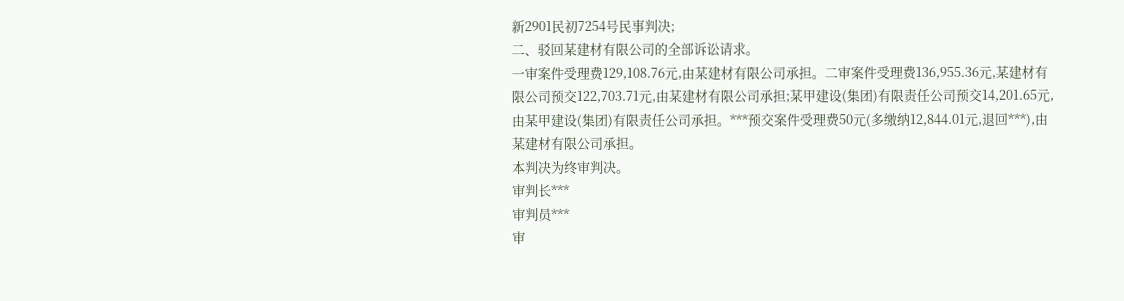新2901民初7254号民事判决;
二、驳回某建材有限公司的全部诉讼请求。
一审案件受理费129,108.76元,由某建材有限公司承担。二审案件受理费136,955.36元,某建材有限公司预交122,703.71元,由某建材有限公司承担;某甲建设(集团)有限责任公司预交14,201.65元,由某甲建设(集团)有限责任公司承担。***预交案件受理费50元(多缴纳12,844.01元,退回***),由某建材有限公司承担。
本判决为终审判决。
审判长***
审判员***
审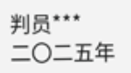判员***
二〇二五年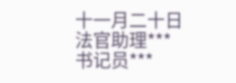十一月二十日
法官助理***
书记员***